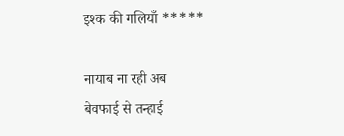इश्क की गलियाँ *****

नायाब ना रही अब
बेवफाई से तन्हाई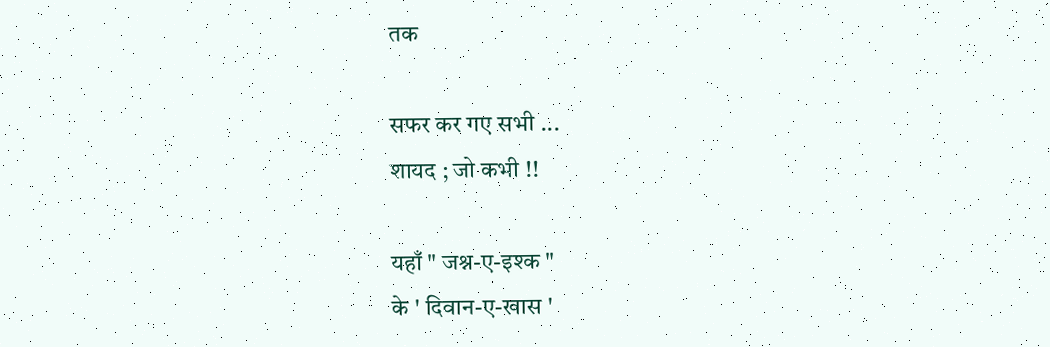तक

सफर कर गए सभी ...
शायद ; जो कभी !!

यहाँ " जश्न-ए-इश्क "
के ' दिवान-ए-खास '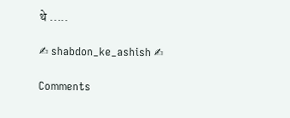थे .....

✍ shabdon_ke_ashish ✍

Comments